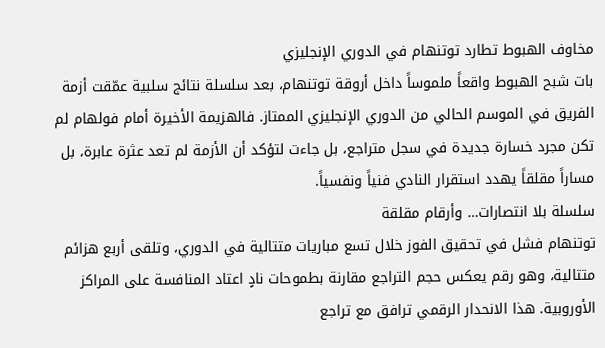مخاوف الهبوط تطارد توتنهام في الدوري الإنجليزي
بات شبح الهبوط واقعاً ملموساً داخل أروقة توتنهام، بعد سلسلة نتائج سلبية عمّقت أزمة الفريق في الموسم الحالي من الدوري الإنجليزي الممتاز. فالهزيمة الأخيرة أمام فولهام لم تكن مجرد خسارة جديدة في سجل متراجع، بل جاءت لتؤكد أن الأزمة لم تعد عثرة عابرة، بل مساراً مقلقاً يهدد استقرار النادي فنياً ونفسياً.
سلسلة بلا انتصارات… وأرقام مقلقة
توتنهام فشل في تحقيق الفوز خلال تسع مباريات متتالية في الدوري، وتلقى أربع هزائم متتالية، وهو رقم يعكس حجم التراجع مقارنة بطموحات نادٍ اعتاد المنافسة على المراكز الأوروبية. هذا الانحدار الرقمي ترافق مع تراجع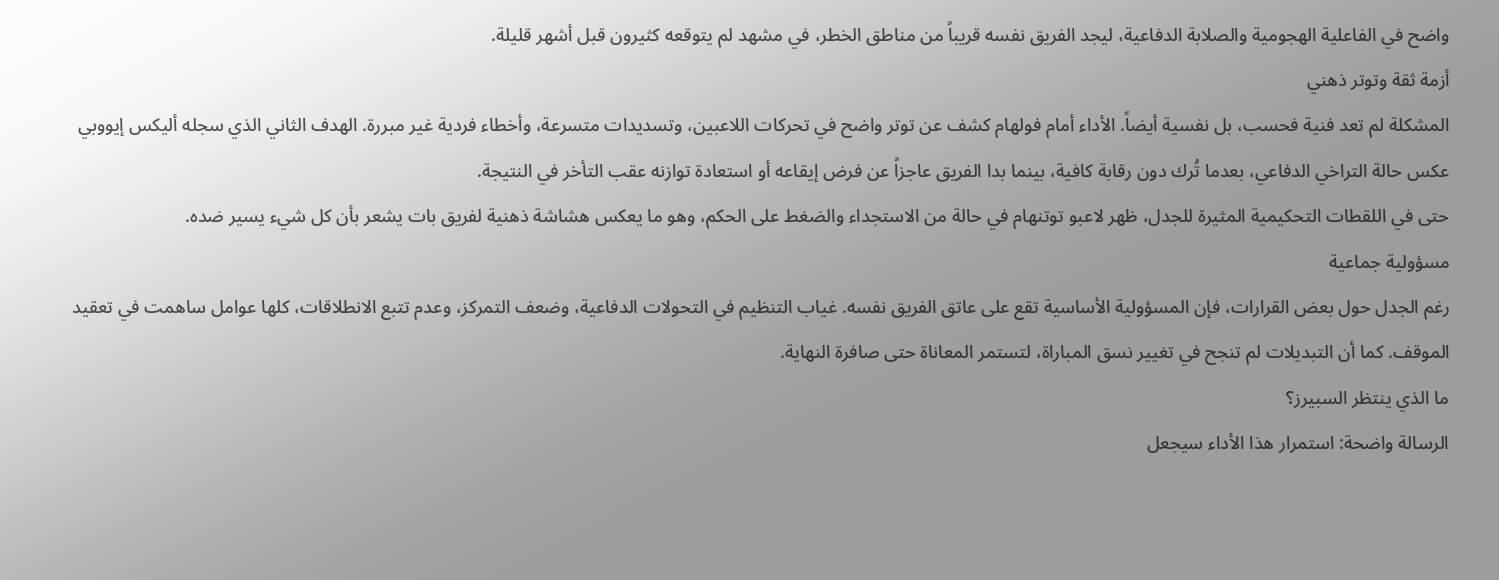واضح في الفاعلية الهجومية والصلابة الدفاعية، ليجد الفريق نفسه قريباً من مناطق الخطر، في مشهد لم يتوقعه كثيرون قبل أشهر قليلة.
أزمة ثقة وتوتر ذهني
المشكلة لم تعد فنية فحسب، بل نفسية أيضاً. الأداء أمام فولهام كشف عن توتر واضح في تحركات اللاعبين، وتسديدات متسرعة، وأخطاء فردية غير مبررة. الهدف الثاني الذي سجله أليكس إيووبي عكس حالة التراخي الدفاعي، بعدما تُرك دون رقابة كافية، بينما بدا الفريق عاجزاً عن فرض إيقاعه أو استعادة توازنه عقب التأخر في النتيجة.
حتى في اللقطات التحكيمية المثيرة للجدل، ظهر لاعبو توتنهام في حالة من الاستجداء والضغط على الحكم، وهو ما يعكس هشاشة ذهنية لفريق بات يشعر بأن كل شيء يسير ضده.
مسؤولية جماعية
رغم الجدل حول بعض القرارات، فإن المسؤولية الأساسية تقع على عاتق الفريق نفسه. غياب التنظيم في التحولات الدفاعية، وضعف التمركز، وعدم تتبع الانطلاقات، كلها عوامل ساهمت في تعقيد الموقف. كما أن التبديلات لم تنجح في تغيير نسق المباراة، لتستمر المعاناة حتى صافرة النهاية.
ما الذي ينتظر السبيرز؟
الرسالة واضحة: استمرار هذا الأداء سيجعل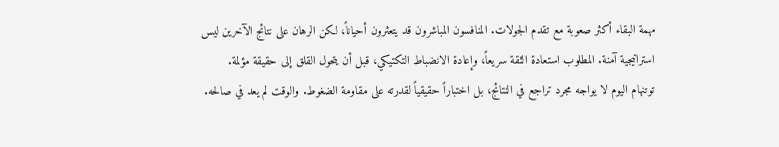مهمة البقاء أكثر صعوبة مع تقدم الجولات. المنافسون المباشرون قد يتعثرون أحياناً، لكن الرهان على نتائج الآخرين ليس استراتيجية آمنة. المطلوب استعادة الثقة سريعاً، وإعادة الانضباط التكتيكي، قبل أن يتحول القلق إلى حقيقة مؤلمة.
توتنهام اليوم لا يواجه مجرد تراجع في النتائج، بل اختباراً حقيقياً لقدرته على مقاومة الضغوط. والوقت لم يعد في صالحه.